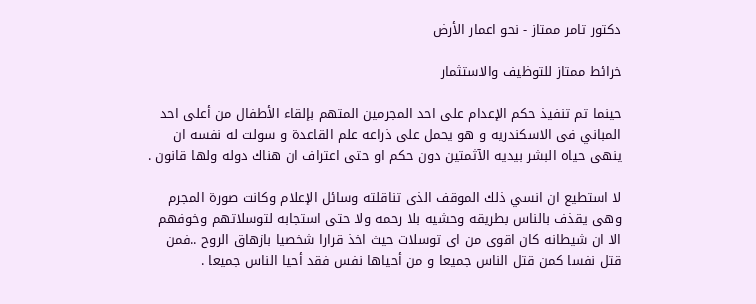دكتور تامر ممتاز - نحو اعمار الأرض

خرائط ممتاز للتوظيف والاستثمار

حينما تم تنفيذ حكم الإعدام على احد المجرمين المتهم بإلقاء الأطفال من أعلى احد المباني فى الاسكندريه و هو يحمل على ذراعه علم القاعدة و سولت له نفسه ان ينهى حياه البشر بيديه الآثمتين دون حكم او حتى اعتراف ان هناك دوله ولها قانون .

لا استطيع ان انسي ذلك الموقف الذى تناقلته وسائل الإعلام وكانت صورة المجرم وهى يقذف بالناس بطريقه وحشيه بلا رحمه ولا حتى استجابه لتوسلاتهم وخوفهم الا ان شيطانه كان اقوى من اى توسلات حيث اخذ قرارا شخصيا بازهاق الروح ..فمن قتل نفسا كمن قتل الناس جميعا و من أحياها نفس فقد أحيا الناس جميعا .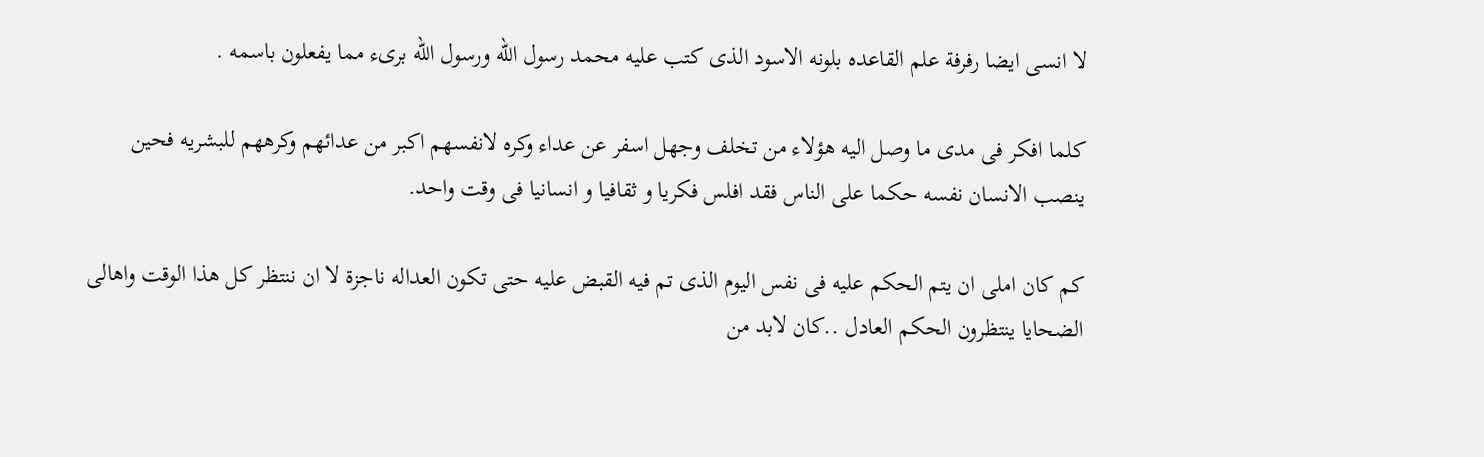لا انسى ايضا رفرفة علم القاعده بلونه الاسود الذى كتب عليه محمد رسول الله ورسول الله برىء مما يفعلون باسمه .

كلما افكر فى مدى ما وصل اليه هؤلاء من تخلف وجهل اسفر عن عداء وكره لانفسهم اكبر من عدائهم وكرههم للبشريه فحين ينصب الانسان نفسه حكما على الناس فقد افلس فكريا و ثقافيا و انسانيا فى وقت واحد.

كم كان املى ان يتم الحكم عليه فى نفس اليوم الذى تم فيه القبض عليه حتى تكون العداله ناجزة لا ان ننتظر كل هذا الوقت واهالى الضحايا ينتظرون الحكم العادل ..كان لابد من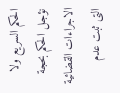الحكم السريع ولا نؤجل الحكم بحجة الاجراءات القضائية التى ثبت عدم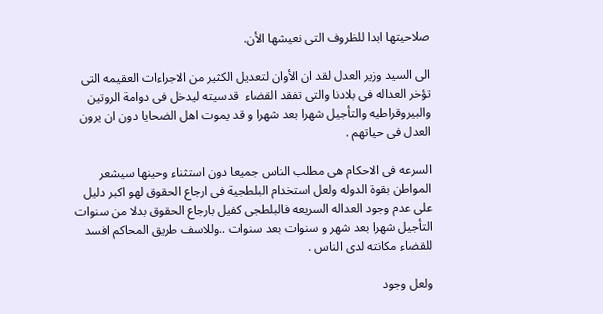صلاحيتها ابدا للظروف التى نعيشها الأن.

الى السيد وزير العدل لقد ان الأوان لتعديل الكثير من الاجراءات العقيمه التى تؤخر العداله فى بلادنا والتى تفقد القضاء  قدسيته ليدخل فى دوامة الروتين والبيروقراطيه والتأجيل شهرا بعد شهرا و قد يموت اهل الضحايا دون ان يرون العدل فى حياتهم .

السرعه فى الاحكام هى مطلب الناس جميعا دون استثناء وحينها سيشعر المواطن بقوة الدوله ولعل استخدام البلطجية فى ارجاع الحقوق لهو اكبر دليل على عدم وجود العداله السريعه فالبلطجى كفيل بارجاع الحقوق بدلا من سنوات التأجيل شهرا بعد شهر و سنوات بعد سنوات ..وللاسف طريق المحاكم افسد للقضاء مكانته لدى الناس .

ولعل وجود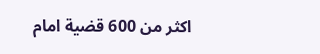اكثر من 600 قضية امام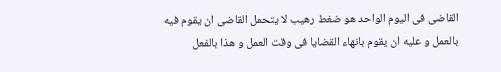القاضى فى اليوم الواحد هو ضغط رهيب لا يتحمل القاضى ان يقوم فيه بالعمل و عليه ان يقوم بانهاء القضايا فى وقت العمل و هذا بالفعل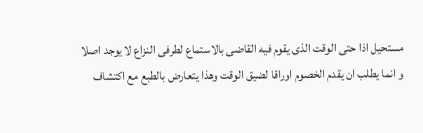مستحيل اذا حتى الوقت الذى يقوم فيه القاضى بالاستماع لطرفى النزاع لا يوجد اصلا و انما يطلب ان يقدم الخصوم اوراقا لضيق الوقت وهذا يتعارض بالطبع مع اكتشاف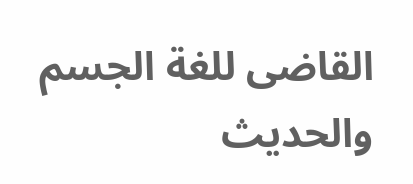القاضى للغة الجسم والحديث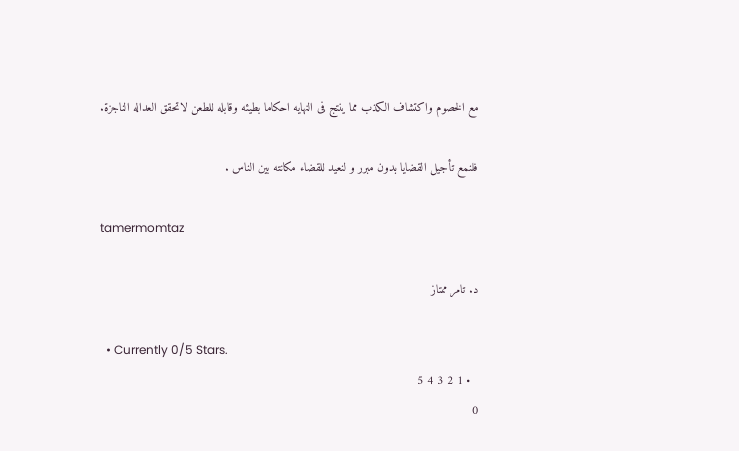مع الخصوم واكتشاف الكذب مما ينتج فى النهايه احكاما بطيئه وقابله للطعن لاتحقق العداله الناجزة.

فلنمع تأجيل القضايا بدون مبرر و لنعيد للقضاء مكانته بين الناس .

tamermomtaz

د. تامر ممتاز

  • Currently 0/5 Stars.
  • 1 2 3 4 5
0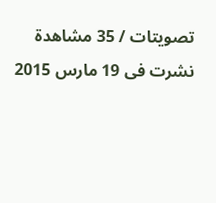تصويتات / 35 مشاهدة
نشرت فى 19 مارس 2015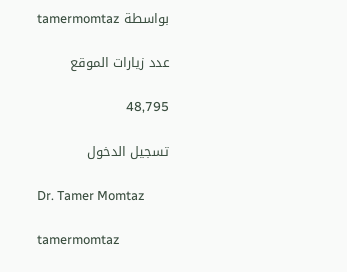بواسطة tamermomtaz

عدد زيارات الموقع

48,795

تسجيل الدخول

Dr. Tamer Momtaz

tamermomtaz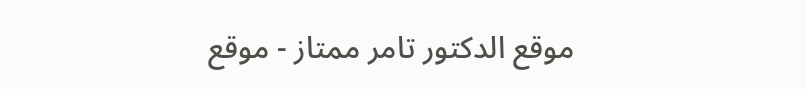موقع الدكتور تامر ممتاز - موقع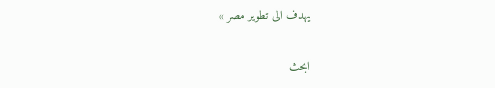يهدف الى تطوير مصر »

ابحث